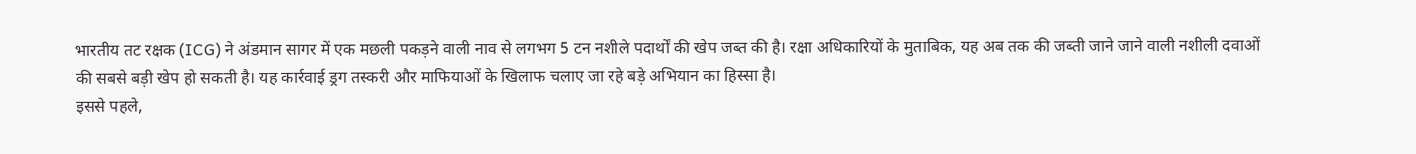भारतीय तट रक्षक (ICG) ने अंडमान सागर में एक मछली पकड़ने वाली नाव से लगभग 5 टन नशीले पदार्थों की खेप जब्त की है। रक्षा अधिकारियों के मुताबिक, यह अब तक की जब्ती जाने जाने वाली नशीली दवाओं की सबसे बड़ी खेप हो सकती है। यह कार्रवाई ड्रग तस्करी और माफियाओं के खिलाफ चलाए जा रहे बड़े अभियान का हिस्सा है।
इससे पहले,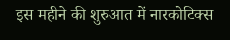इस महीने की शुरुआत में नारकोटिक्स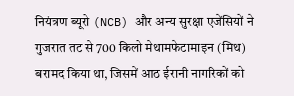नियंत्रण ब्यूरो (NCB) और अन्य सुरक्षा एजेंसियों ने गुजरात तट से 700 किलो मेथामफेटामाइन (मिथ) बरामद किया था, जिसमें आठ ईरानी नागरिकों को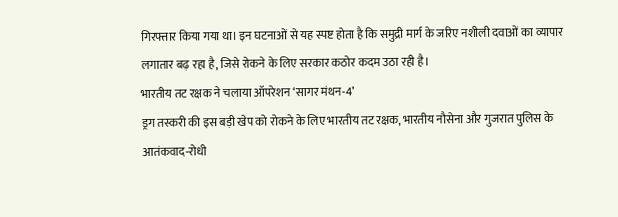गिरफ्तार किया गया था। इन घटनाओं से यह स्पष्ट होता है कि समुद्री मार्ग के जरिए नशीली दवाओं का व्यापार लगातार बढ़ रहा है, जिसे रोकने के लिए सरकार कठोर कदम उठा रही है।
भारतीय तट रक्षक ने चलाया ऑपरेशन ‘सागर मंथन-4’
ड्रग तस्करी की इस बड़ी खेप को रोकने के लिए भारतीय तट रक्षक, भारतीय नौसेना और गुजरात पुलिस के आतंकवाद-रोधी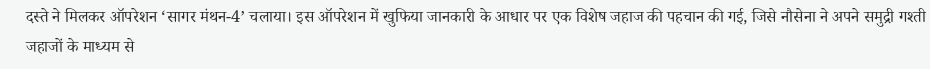दस्ते ने मिलकर ऑपरेशन ‘सागर मंथन-4’ चलाया। इस ऑपरेशन में खुफिया जानकारी के आधार पर एक विशेष जहाज की पहचान की गई, जिसे नौसेना ने अपने समुद्री गश्ती जहाजों के माध्यम से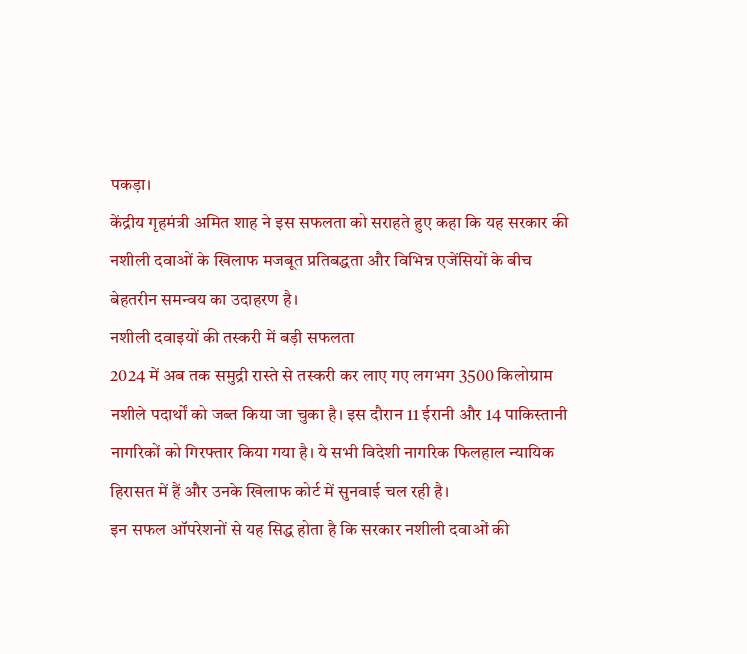पकड़ा।
केंद्रीय गृहमंत्री अमित शाह ने इस सफलता को सराहते हुए कहा कि यह सरकार की नशीली दवाओं के खिलाफ मजबूत प्रतिबद्धता और विभिन्न एजेंसियों के बीच बेहतरीन समन्वय का उदाहरण है।
नशीली दवाइयों की तस्करी में बड़ी सफलता
2024 में अब तक समुद्री रास्ते से तस्करी कर लाए गए लगभग 3500 किलोग्राम नशीले पदार्थों को जब्त किया जा चुका है। इस दौरान 11 ईरानी और 14 पाकिस्तानी नागरिकों को गिरफ्तार किया गया है। ये सभी विदेशी नागरिक फिलहाल न्यायिक हिरासत में हैं और उनके खिलाफ कोर्ट में सुनवाई चल रही है।
इन सफल ऑपरेशनों से यह सिद्ध होता है कि सरकार नशीली दवाओं की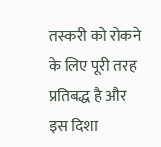तस्करी को रोकने के लिए पूरी तरह प्रतिबद्ध है और इस दिशा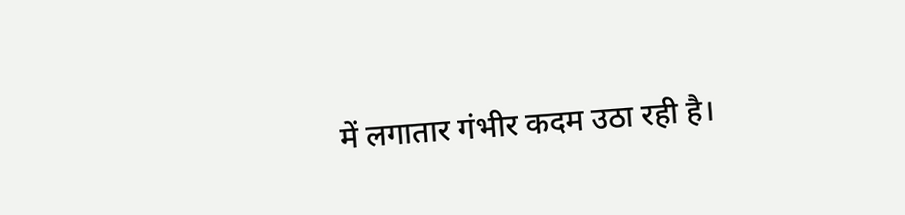में लगातार गंभीर कदम उठा रही है।